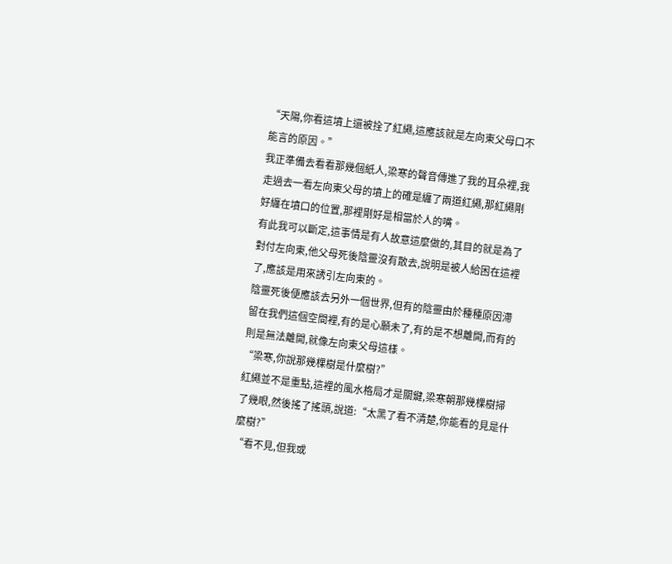“天陽,你看這墳上還被拴了紅繩,這應該就是左向東父母口不能言的原因。”
我正準備去看看那幾個紙人,梁寒的聲音傳進了我的耳朵裡,我走過去一看左向東父母的墳上的確是纏了兩道紅繩,那紅繩剛好纏在墳口的位置,那裡剛好是相當於人的嘴。
有此我可以斷定,這事情是有人故意這麼做的,其目的就是為了對付左向東,他父母死後陰靈沒有散去,說明是被人給困在這裡了,應該是用來誘引左向東的。
陰靈死後便應該去另外一個世界,但有的陰靈由於種種原因滯留在我們這個空間裡,有的是心願未了,有的是不想離開,而有的則是無法離開,就像左向東父母這樣。
“梁寒,你說那幾棵樹是什麼樹?”
紅繩並不是重點,這裡的風水格局才是關鍵,梁寒朝那幾棵樹掃了幾眼,然後搖了搖頭,說道:“太黑了看不清楚,你能看的見是什麼樹?”
“看不見,但我或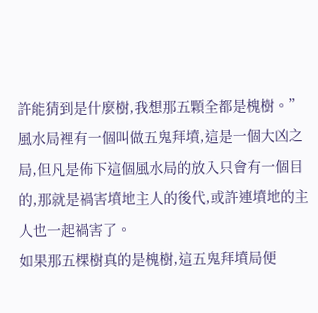許能猜到是什麼樹,我想那五顆全都是槐樹。”
風水局裡有一個叫做五鬼拜墳,這是一個大凶之局,但凡是佈下這個風水局的放入只會有一個目的,那就是禍害墳地主人的後代,或許連墳地的主人也一起禍害了。
如果那五棵樹真的是槐樹,這五鬼拜墳局便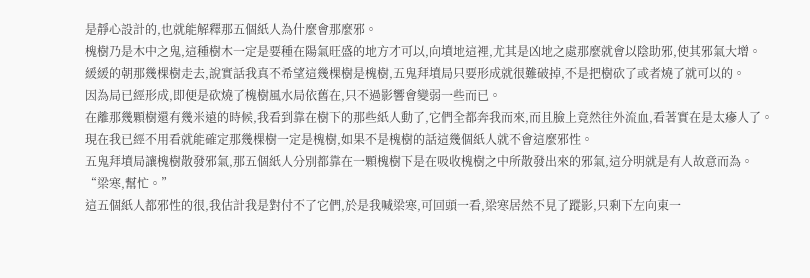是靜心設計的,也就能解釋那五個紙人為什麼會那麼邪。
槐樹乃是木中之鬼,這種樹木一定是要種在陽氣旺盛的地方才可以,向墳地這裡,尤其是凶地之處那麼就會以陰助邪,使其邪氣大增。
緩緩的朝那幾棵樹走去,說實話我真不希望這幾棵樹是槐樹,五鬼拜墳局只要形成就很難破掉,不是把樹砍了或者燒了就可以的。
因為局已經形成,即便是砍燒了槐樹風水局依舊在,只不過影響會變弱一些而已。
在離那幾顆樹還有幾米遠的時候,我看到靠在樹下的那些紙人動了,它們全都奔我而來,而且臉上竟然往外流血,看著實在是太瘮人了。
現在我已經不用看就能確定那幾棵樹一定是槐樹,如果不是槐樹的話這幾個紙人就不會這麼邪性。
五鬼拜墳局讓槐樹散發邪氣,那五個紙人分別都靠在一顆槐樹下是在吸收槐樹之中所散發出來的邪氣,這分明就是有人故意而為。
“梁寒,幫忙。”
這五個紙人都邪性的很,我估計我是對付不了它們,於是我喊梁寒,可回頭一看,梁寒居然不見了蹤影,只剩下左向東一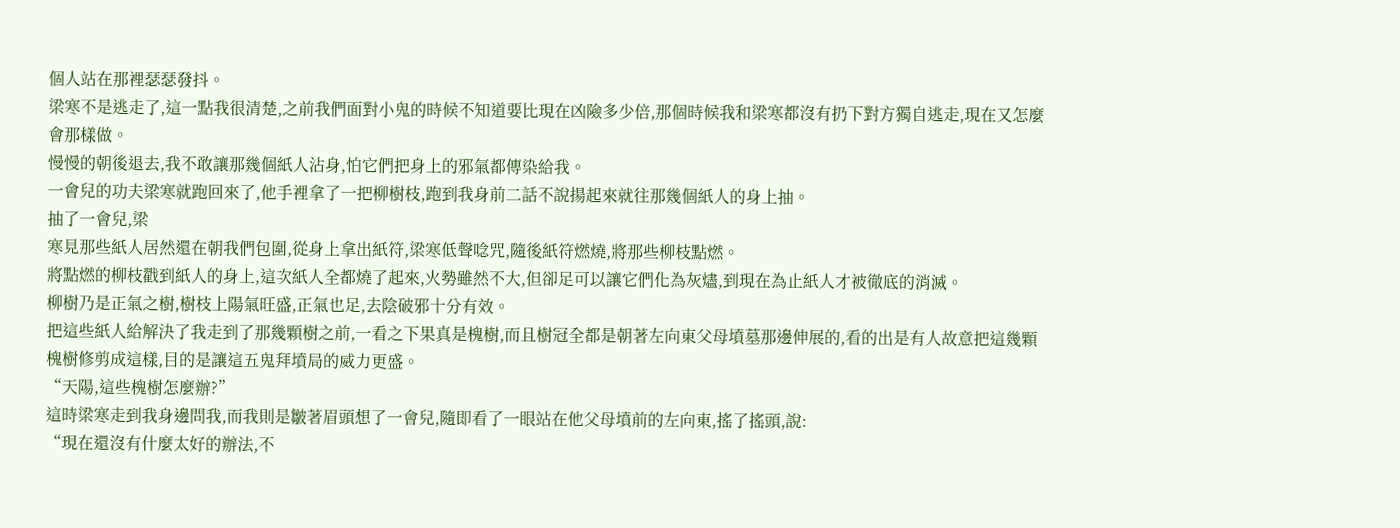個人站在那裡瑟瑟發抖。
梁寒不是逃走了,這一點我很清楚,之前我們面對小鬼的時候不知道要比現在凶險多少倍,那個時候我和梁寒都沒有扔下對方獨自逃走,現在又怎麼會那樣做。
慢慢的朝後退去,我不敢讓那幾個紙人沾身,怕它們把身上的邪氣都傳染給我。
一會兒的功夫梁寒就跑回來了,他手裡拿了一把柳樹枝,跑到我身前二話不說揚起來就往那幾個紙人的身上抽。
抽了一會兒,梁
寒見那些紙人居然還在朝我們包圍,從身上拿出紙符,梁寒低聲唸咒,隨後紙符燃燒,將那些柳枝點燃。
將點燃的柳枝戳到紙人的身上,這次紙人全都燒了起來,火勢雖然不大,但卻足可以讓它們化為灰燼,到現在為止紙人才被徹底的消滅。
柳樹乃是正氣之樹,樹枝上陽氣旺盛,正氣也足,去陰破邪十分有效。
把這些紙人給解決了我走到了那幾顆樹之前,一看之下果真是槐樹,而且樹冠全都是朝著左向東父母墳墓那邊伸展的,看的出是有人故意把這幾顆槐樹修剪成這樣,目的是讓這五鬼拜墳局的威力更盛。
“天陽,這些槐樹怎麼辦?”
這時梁寒走到我身邊問我,而我則是皺著眉頭想了一會兒,隨即看了一眼站在他父母墳前的左向東,搖了搖頭,說:
“現在還沒有什麼太好的辦法,不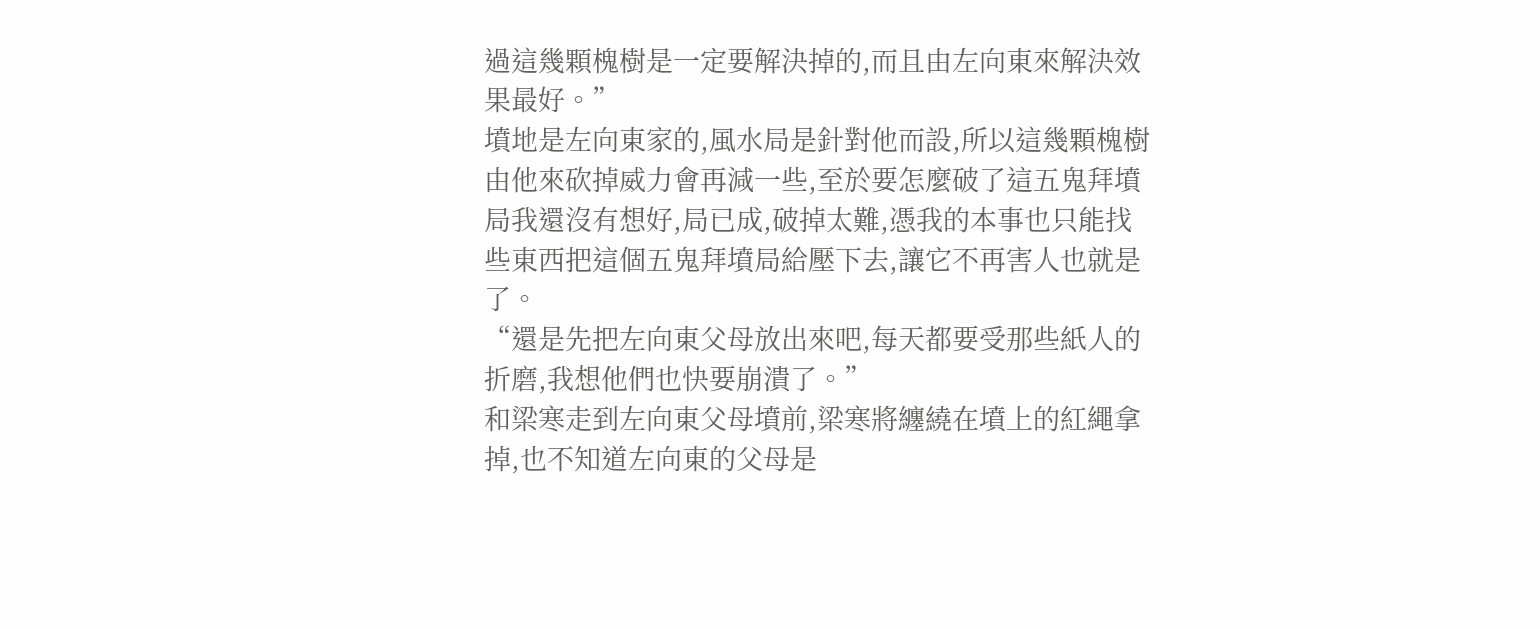過這幾顆槐樹是一定要解決掉的,而且由左向東來解決效果最好。”
墳地是左向東家的,風水局是針對他而設,所以這幾顆槐樹由他來砍掉威力會再減一些,至於要怎麼破了這五鬼拜墳局我還沒有想好,局已成,破掉太難,憑我的本事也只能找些東西把這個五鬼拜墳局給壓下去,讓它不再害人也就是了。
“還是先把左向東父母放出來吧,每天都要受那些紙人的折磨,我想他們也快要崩潰了。”
和梁寒走到左向東父母墳前,梁寒將纏繞在墳上的紅繩拿掉,也不知道左向東的父母是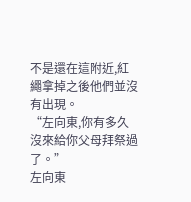不是還在這附近,紅繩拿掉之後他們並沒有出現。
“左向東,你有多久沒來給你父母拜祭過了。”
左向東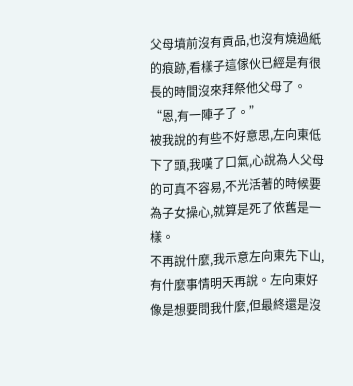父母墳前沒有貢品,也沒有燒過紙的痕跡,看樣子這傢伙已經是有很長的時間沒來拜祭他父母了。
“恩,有一陣子了。”
被我說的有些不好意思,左向東低下了頭,我嘆了口氣,心說為人父母的可真不容易,不光活著的時候要為子女操心,就算是死了依舊是一樣。
不再說什麼,我示意左向東先下山,有什麼事情明天再說。左向東好像是想要問我什麼,但最終還是沒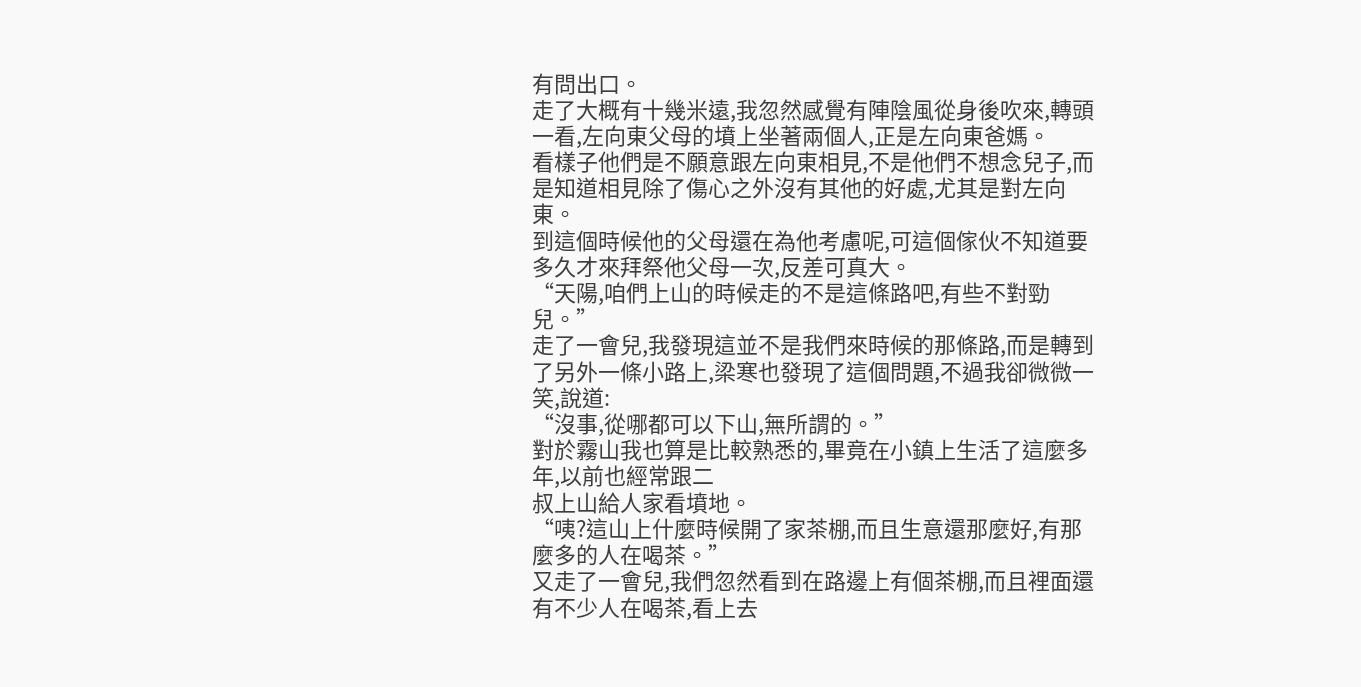有問出口。
走了大概有十幾米遠,我忽然感覺有陣陰風從身後吹來,轉頭一看,左向東父母的墳上坐著兩個人,正是左向東爸媽。
看樣子他們是不願意跟左向東相見,不是他們不想念兒子,而是知道相見除了傷心之外沒有其他的好處,尤其是對左向東。
到這個時候他的父母還在為他考慮呢,可這個傢伙不知道要多久才來拜祭他父母一次,反差可真大。
“天陽,咱們上山的時候走的不是這條路吧,有些不對勁兒。”
走了一會兒,我發現這並不是我們來時候的那條路,而是轉到了另外一條小路上,梁寒也發現了這個問題,不過我卻微微一笑,說道:
“沒事,從哪都可以下山,無所謂的。”
對於霧山我也算是比較熟悉的,畢竟在小鎮上生活了這麼多年,以前也經常跟二
叔上山給人家看墳地。
“咦?這山上什麼時候開了家茶棚,而且生意還那麼好,有那麼多的人在喝茶。”
又走了一會兒,我們忽然看到在路邊上有個茶棚,而且裡面還有不少人在喝茶,看上去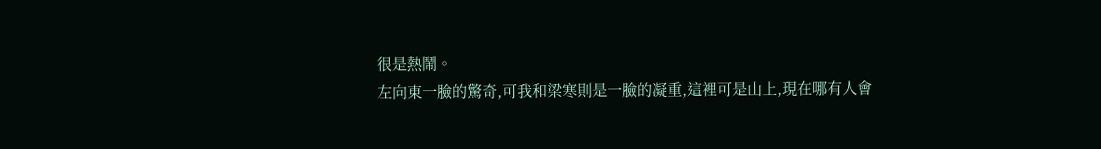很是熱鬧。
左向東一臉的驚奇,可我和梁寒則是一臉的凝重,這裡可是山上,現在哪有人會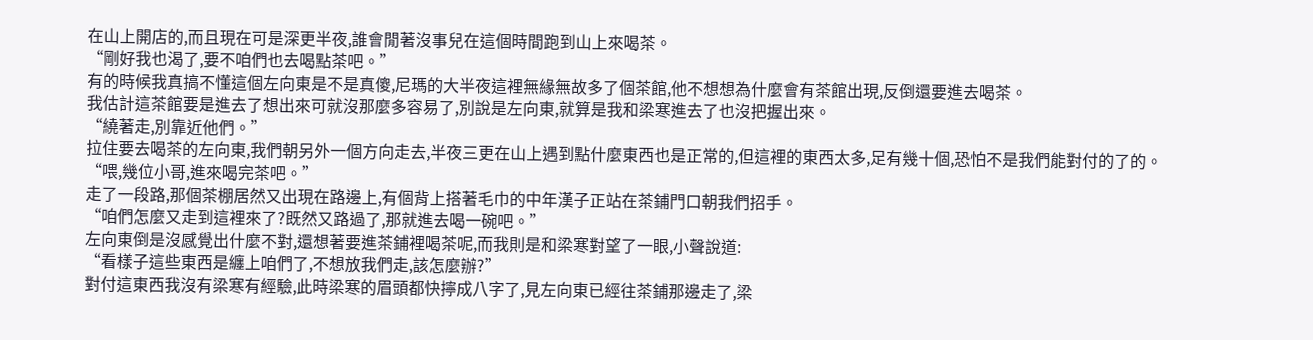在山上開店的,而且現在可是深更半夜,誰會閒著沒事兒在這個時間跑到山上來喝茶。
“剛好我也渴了,要不咱們也去喝點茶吧。”
有的時候我真搞不懂這個左向東是不是真傻,尼瑪的大半夜這裡無緣無故多了個茶館,他不想想為什麼會有茶館出現,反倒還要進去喝茶。
我估計這茶館要是進去了想出來可就沒那麼多容易了,別說是左向東,就算是我和梁寒進去了也沒把握出來。
“繞著走,別靠近他們。”
拉住要去喝茶的左向東,我們朝另外一個方向走去,半夜三更在山上遇到點什麼東西也是正常的,但這裡的東西太多,足有幾十個,恐怕不是我們能對付的了的。
“喂,幾位小哥,進來喝完茶吧。”
走了一段路,那個茶棚居然又出現在路邊上,有個背上搭著毛巾的中年漢子正站在茶鋪門口朝我們招手。
“咱們怎麼又走到這裡來了?既然又路過了,那就進去喝一碗吧。”
左向東倒是沒感覺出什麼不對,還想著要進茶鋪裡喝茶呢,而我則是和梁寒對望了一眼,小聲說道:
“看樣子這些東西是纏上咱們了,不想放我們走,該怎麼辦?”
對付這東西我沒有梁寒有經驗,此時梁寒的眉頭都快擰成八字了,見左向東已經往茶鋪那邊走了,梁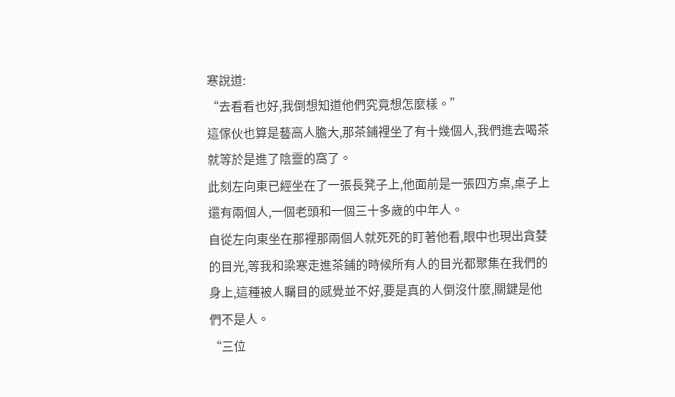寒說道:
“去看看也好,我倒想知道他們究竟想怎麼樣。”
這傢伙也算是藝高人膽大,那茶鋪裡坐了有十幾個人,我們進去喝茶就等於是進了陰靈的窩了。
此刻左向東已經坐在了一張長凳子上,他面前是一張四方桌,桌子上還有兩個人,一個老頭和一個三十多歲的中年人。
自從左向東坐在那裡那兩個人就死死的盯著他看,眼中也現出貪婪的目光,等我和梁寒走進茶鋪的時候所有人的目光都聚集在我們的身上,這種被人矚目的感覺並不好,要是真的人倒沒什麼,關鍵是他們不是人。
“三位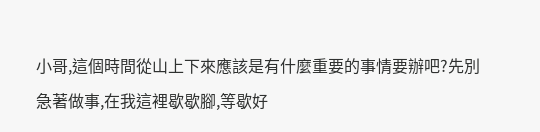小哥,這個時間從山上下來應該是有什麼重要的事情要辦吧?先別急著做事,在我這裡歇歇腳,等歇好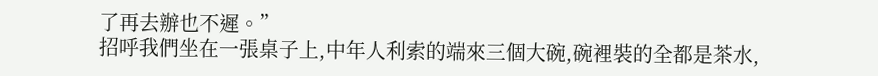了再去辦也不遲。”
招呼我們坐在一張桌子上,中年人利索的端來三個大碗,碗裡裝的全都是茶水,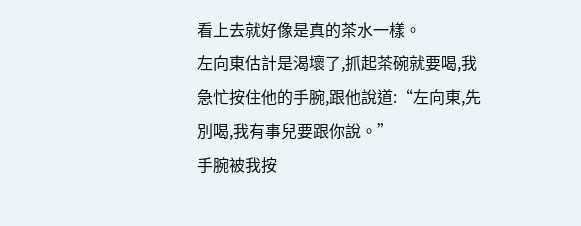看上去就好像是真的茶水一樣。
左向東估計是渴壞了,抓起茶碗就要喝,我急忙按住他的手腕,跟他說道:“左向東,先別喝,我有事兒要跟你說。”
手腕被我按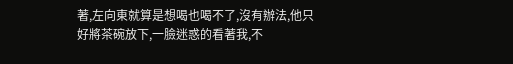著,左向東就算是想喝也喝不了,沒有辦法,他只好將茶碗放下,一臉迷惑的看著我,不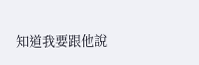知道我要跟他說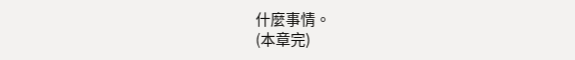什麼事情。
(本章完)